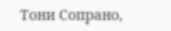Тони Сопрано,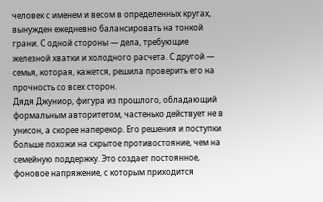человек с именем и весом в определенных кругах, вынужден ежедневно балансировать на тонкой грани. С одной стороны — дела, требующие железной хватки и холодного расчета. С другой — семья, которая, кажется, решила проверить его на прочность со всех сторон.
Дядя Джуниор, фигура из прошлого, обладающий формальным авторитетом, частенько действует не в унисон, а скорее наперекор. Его решения и поступки больше похожи на скрытое противостояние, чем на семейную поддержку. Это создает постоянное, фоновое напряжение, с которым приходится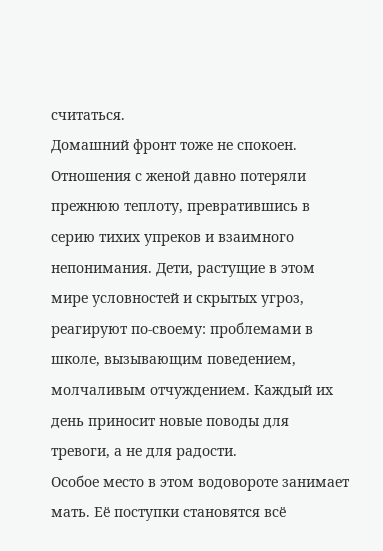считаться.
Домашний фронт тоже не спокоен. Отношения с женой давно потеряли прежнюю теплоту, превратившись в серию тихих упреков и взаимного непонимания. Дети, растущие в этом мире условностей и скрытых угроз, реагируют по-своему: проблемами в школе, вызывающим поведением, молчаливым отчуждением. Каждый их день приносит новые поводы для тревоги, а не для радости.
Особое место в этом водовороте занимает мать. Её поступки становятся всё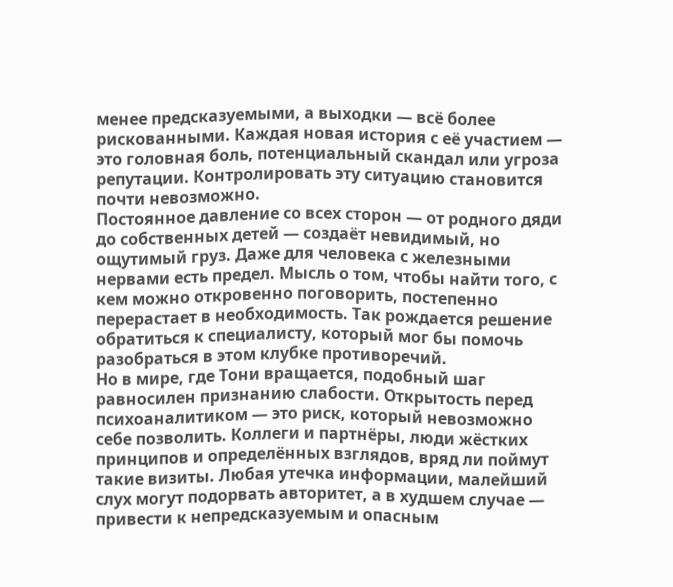менее предсказуемыми, а выходки — всё более рискованными. Каждая новая история с её участием — это головная боль, потенциальный скандал или угроза репутации. Контролировать эту ситуацию становится почти невозможно.
Постоянное давление со всех сторон — от родного дяди до собственных детей — создаёт невидимый, но ощутимый груз. Даже для человека с железными нервами есть предел. Мысль о том, чтобы найти того, с кем можно откровенно поговорить, постепенно перерастает в необходимость. Так рождается решение обратиться к специалисту, который мог бы помочь разобраться в этом клубке противоречий.
Но в мире, где Тони вращается, подобный шаг равносилен признанию слабости. Открытость перед психоаналитиком — это риск, который невозможно себе позволить. Коллеги и партнёры, люди жёстких принципов и определённых взглядов, вряд ли поймут такие визиты. Любая утечка информации, малейший слух могут подорвать авторитет, а в худшем случае — привести к непредсказуемым и опасным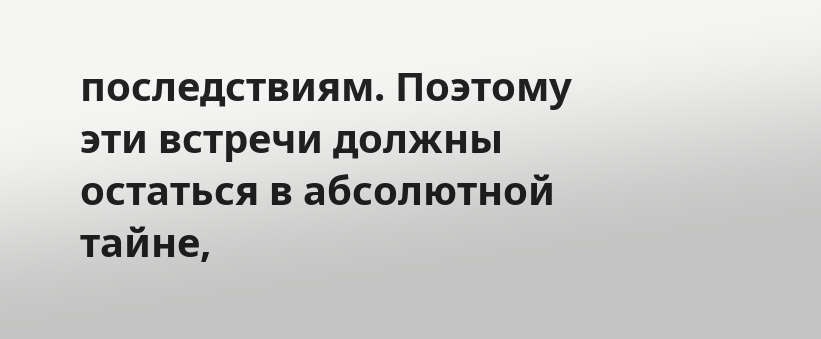последствиям. Поэтому эти встречи должны остаться в абсолютной тайне,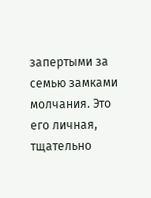запертыми за семью замками молчания. Это его личная, тщательно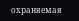охраняемая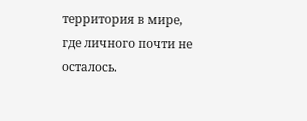территория в мире, где личного почти не осталось.